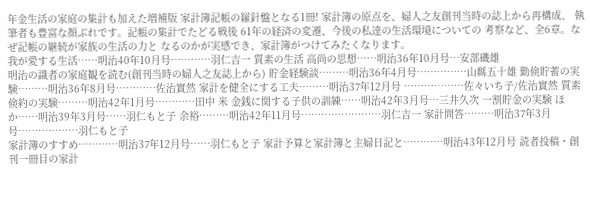年金生活の家庭の集計も加えた増補版 家計簿記帳の羅針盤となる1冊! 家計簿の原点を、婦人之友創刊当時の誌上から再構成、 執筆者も豊富な顔ぶれです。記帳の集計でたどる戦後 61年の経済の変遷、今後の私達の生活環境についての 考察など、全6章。なぜ記帳の継続が家族の生活の力と なるのかが実感でき、家計簿がつけてみたくなります。
我が愛する生活……明治40年10月号…………羽仁吉一 質素の生活 高尚の思想……明治36年10月号…安部磯雄
明治の識者の家庭観を読む(創刊当時の婦人之友誌上から) 貯金経験談………明治36年4月号……………山縣五十雄 勤倹貯蓄の実験………明治36年8月号…………佐治實然 家計を健全にする工夫………明治37年12月号 ………………佐々いち子/佐治實然 質素倹約の実験………明治42年1月号…………田中 米 金銭に関する子供の訓練……明治42年3月号…三井久次 一割貯金の実験 ほか……明治39年3月号……羽仁もと子 余裕………明治42年11月号……………………羽仁吉一 家計問答………明治37年3月号………………羽仁もと子
家計簿のすすめ…………明治37年12月号……羽仁もと子 家計予算と家計簿と主婦日記と…………明治43年12月号 読者投稿・創刊一冊目の家計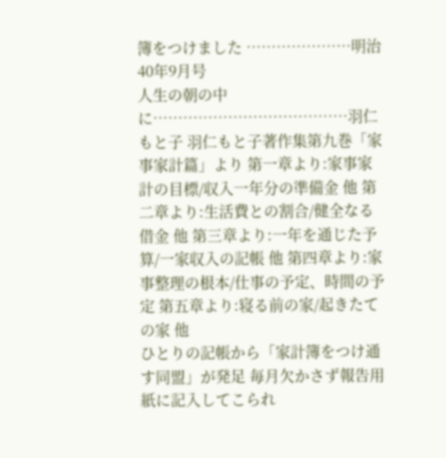簿をつけました …………………明治40年9月号
人生の朝の中に…………………………………羽仁もと子 羽仁もと子著作集第九巻「家事家計篇」より 第一章より:家事家計の目標/収入一年分の準備金 他 第二章より:生活費との割合/健全なる借金 他 第三章より:一年を通じた予算/一家収入の記帳 他 第四章より:家事整理の根本/仕事の予定、時間の予定 第五章より:寝る前の家/起きたての家 他
ひとりの記帳から「家計簿をつけ通す同盟」が発足 毎月欠かさず報告用紙に記入してこられ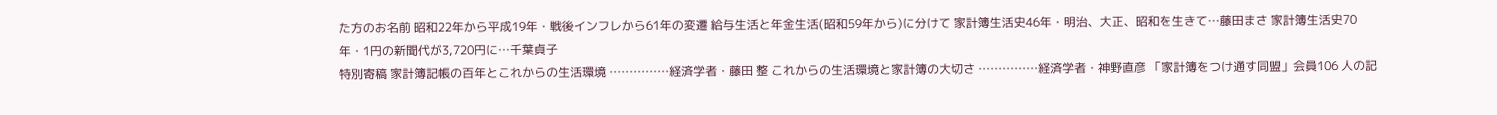た方のお名前 昭和22年から平成19年・戦後インフレから61年の変遷 給与生活と年金生活(昭和59年から)に分けて 家計簿生活史46年・明治、大正、昭和を生きて…藤田まさ 家計簿生活史70年・1円の新聞代が3,720円に…千葉貞子
特別寄稿 家計簿記帳の百年とこれからの生活環境 ……………経済学者・藤田 整 これからの生活環境と家計簿の大切さ ……………経済学者・神野直彦 「家計簿をつけ通す同盟」会員106 人の記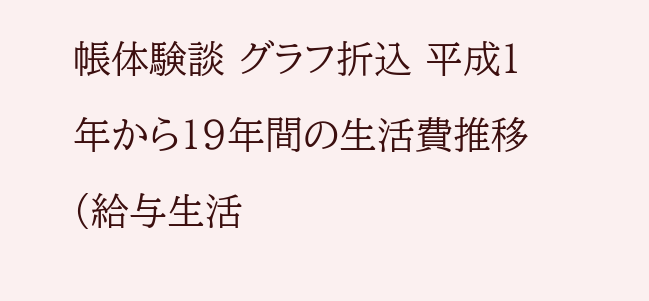帳体験談 グラフ折込 平成1年から19年間の生活費推移(給与生活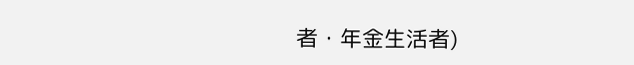者・年金生活者)